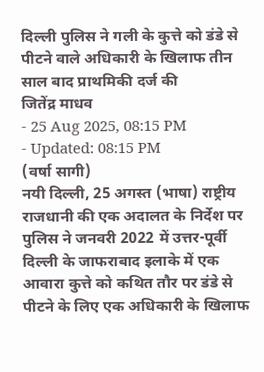दिल्ली पुलिस ने गली के कुत्ते को डंडे से पीटने वाले अधिकारी के खिलाफ तीन साल बाद प्राथमिकी दर्ज की
जितेंद्र माधव
- 25 Aug 2025, 08:15 PM
- Updated: 08:15 PM
(वर्षा सागी)
नयी दिल्ली, 25 अगस्त (भाषा) राष्ट्रीय राजधानी की एक अदालत के निर्देश पर पुलिस ने जनवरी 2022 में उत्तर-पूर्वी दिल्ली के जाफराबाद इलाके में एक आवारा कुत्ते को कथित तौर पर डंडे से पीटने के लिए एक अधिकारी के खिलाफ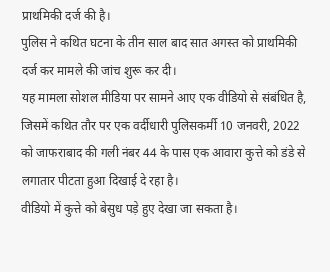प्राथमिकी दर्ज की है।
पुलिस ने कथित घटना के तीन साल बाद सात अगस्त को प्राथमिकी दर्ज कर मामले की जांच शुरू कर दी।
यह मामला सोशल मीडिया पर सामने आए एक वीडियो से संबंधित है, जिसमें कथित तौर पर एक वर्दीधारी पुलिसकर्मी 10 जनवरी, 2022 को जाफराबाद की गली नंबर 44 के पास एक आवारा कुत्ते को डंडे से लगातार पीटता हुआ दिखाई दे रहा है।
वीडियो में कुत्ते को बेसुध पड़े हुए देखा जा सकता है।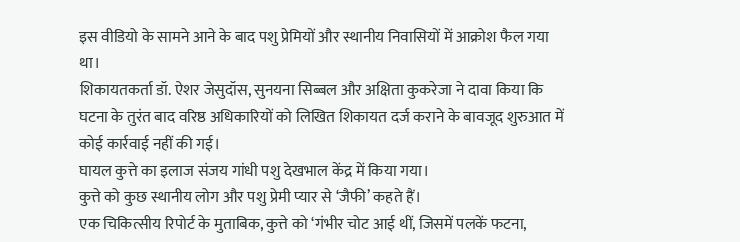इस वीडियो के सामने आने के बाद पशु प्रेमियों और स्थानीय निवासियों में आक्रोश फैल गया था।
शिकायतकर्ता डॉ. ऐशर जेसुदॉस, सुनयना सिब्बल और अक्षिता कुकरेजा ने दावा किया कि घटना के तुरंत बाद वरिष्ठ अधिकारियों को लिखित शिकायत दर्ज कराने के बावजूद शुरुआत में कोई कार्रवाई नहीं की गई।
घायल कुत्ते का इलाज संजय गांधी पशु देखभाल केंद्र में किया गया।
कुत्ते को कुछ स्थानीय लोग और पशु प्रेमी प्यार से ‘जैफी’ कहते हैं।
एक चिकित्सीय रिपोर्ट के मुताबिक, कुत्ते को ‘गंभीर चोट आई थीं, जिसमें पलकें फटना,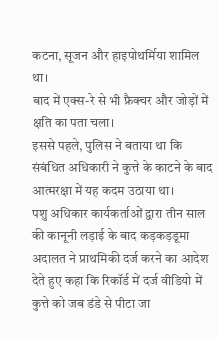कटना, सूजन और हाइपोथर्मिया शामिल था।
बाद में एक्स-रे से भी फ्रैक्चर और जोड़ों में क्षति का पता चला।
इससे पहले, पुलिस ने बताया था कि संबंधित अधिकारी ने कुत्ते के काटने के बाद आत्मरक्षा में यह कदम उठाया था।
पशु अधिकार कार्यकर्ताओं द्वारा तीन साल की कानूनी लड़ाई के बाद कड़कड़डूमा अदालत ने प्राथमिकी दर्ज करने का आदेश देते हुए कहा कि रिकॉर्ड में दर्ज वीडियो में कुत्ते को जब डंडे से पीटा जा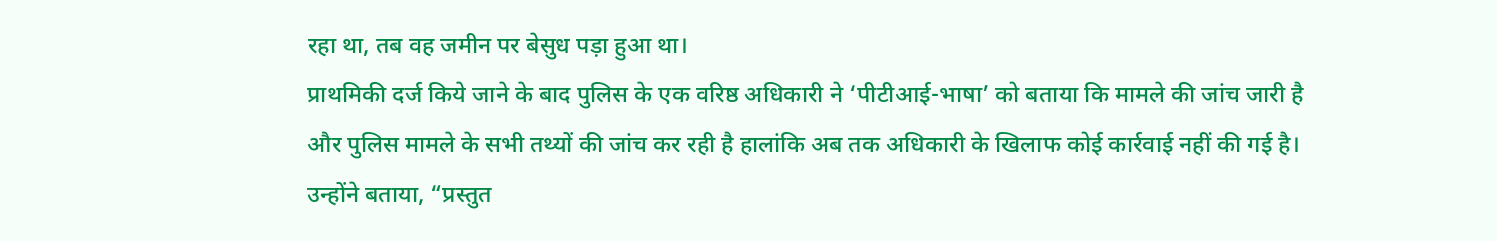रहा था, तब वह जमीन पर बेसुध पड़ा हुआ था।
प्राथमिकी दर्ज किये जाने के बाद पुलिस के एक वरिष्ठ अधिकारी ने ‘पीटीआई-भाषा’ को बताया कि मामले की जांच जारी है और पुलिस मामले के सभी तथ्यों की जांच कर रही है हालांकि अब तक अधिकारी के खिलाफ कोई कार्रवाई नहीं की गई है।
उन्होंने बताया, “प्रस्तुत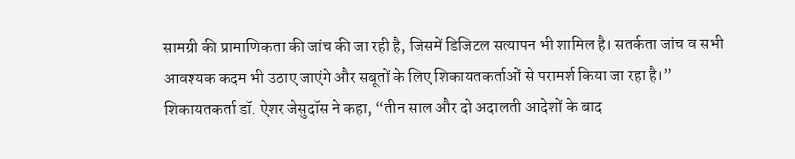सामग्री की प्रामाणिकता की जांच की जा रही है, जिसमें डिजिटल सत्यापन भी शामिल है। सतर्कता जांच व सभी आवश्यक कदम भी उठाए जाएंगे और सबूतों के लिए शिकायतकर्ताओं से परामर्श किया जा रहा है।”
शिकायतकर्ता डॉ. ऐशर जेसुदॉस ने कहा, “तीन साल और दो अदालती आदेशों के बाद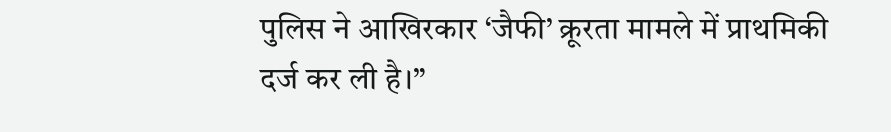पुलिस ने आखिरकार ‘जैफी’ क्रूरता मामले में प्राथमिकी दर्ज कर ली है।”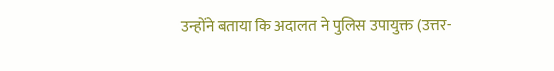उन्होंने बताया कि अदालत ने पुलिस उपायुक्त (उत्तर-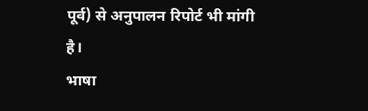पूर्व) से अनुपालन रिपोर्ट भी मांगी है।
भाषा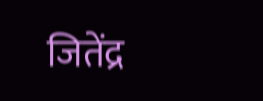जितेंद्र